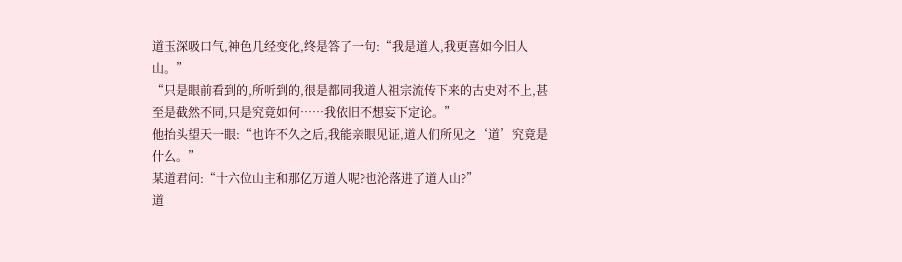道玉深吸口气,神色几经变化,终是答了一句:“我是道人,我更喜如今旧人山。”
“只是眼前看到的,所听到的,很是都同我道人祖宗流传下来的古史对不上,甚至是截然不同,只是究竟如何……我依旧不想妄下定论。”
他抬头望天一眼:“也许不久之后,我能亲眼见证,道人们所见之‘道’究竟是什么。”
某道君问:“十六位山主和那亿万道人呢?也沦落进了道人山?”
道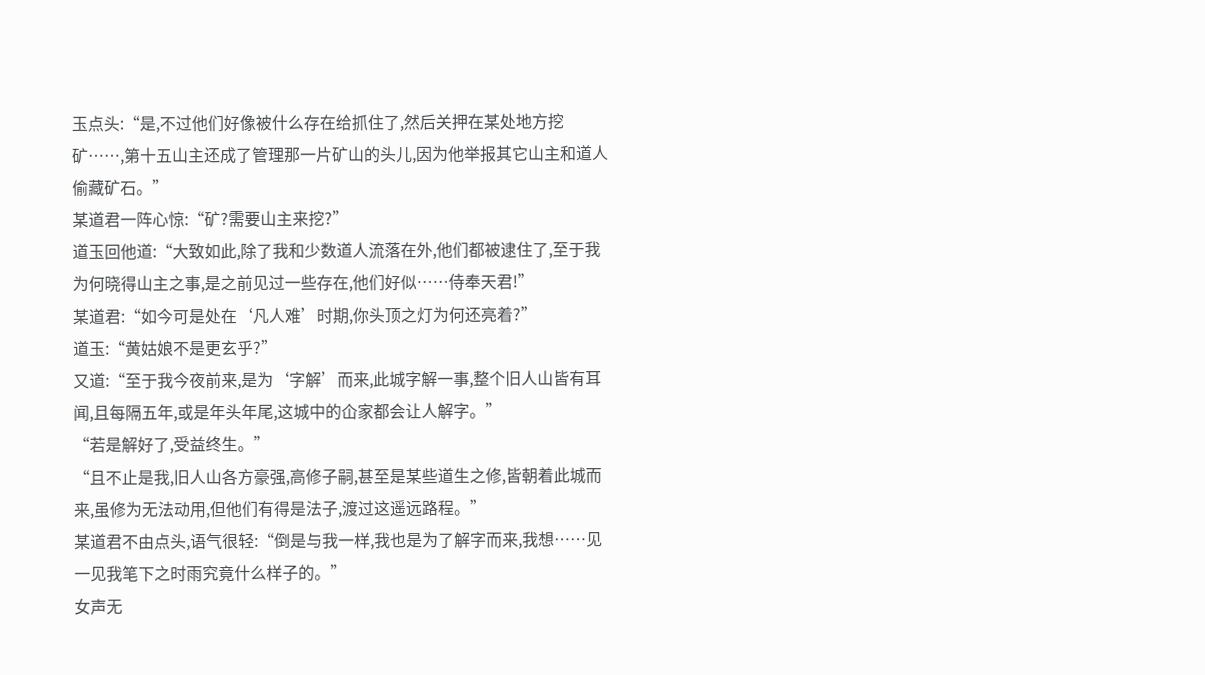玉点头:“是,不过他们好像被什么存在给抓住了,然后关押在某处地方挖矿……,第十五山主还成了管理那一片矿山的头儿,因为他举报其它山主和道人偷藏矿石。”
某道君一阵心惊:“矿?需要山主来挖?”
道玉回他道:“大致如此,除了我和少数道人流落在外,他们都被逮住了,至于我为何晓得山主之事,是之前见过一些存在,他们好似……侍奉天君!”
某道君:“如今可是处在‘凡人难’时期,你头顶之灯为何还亮着?”
道玉:“黄姑娘不是更玄乎?”
又道:“至于我今夜前来,是为‘字解’而来,此城字解一事,整个旧人山皆有耳闻,且每隔五年,或是年头年尾,这城中的仚家都会让人解字。”
“若是解好了,受益终生。”
“且不止是我,旧人山各方豪强,高修子嗣,甚至是某些道生之修,皆朝着此城而来,虽修为无法动用,但他们有得是法子,渡过这遥远路程。”
某道君不由点头,语气很轻:“倒是与我一样,我也是为了解字而来,我想……见一见我笔下之时雨究竟什么样子的。”
女声无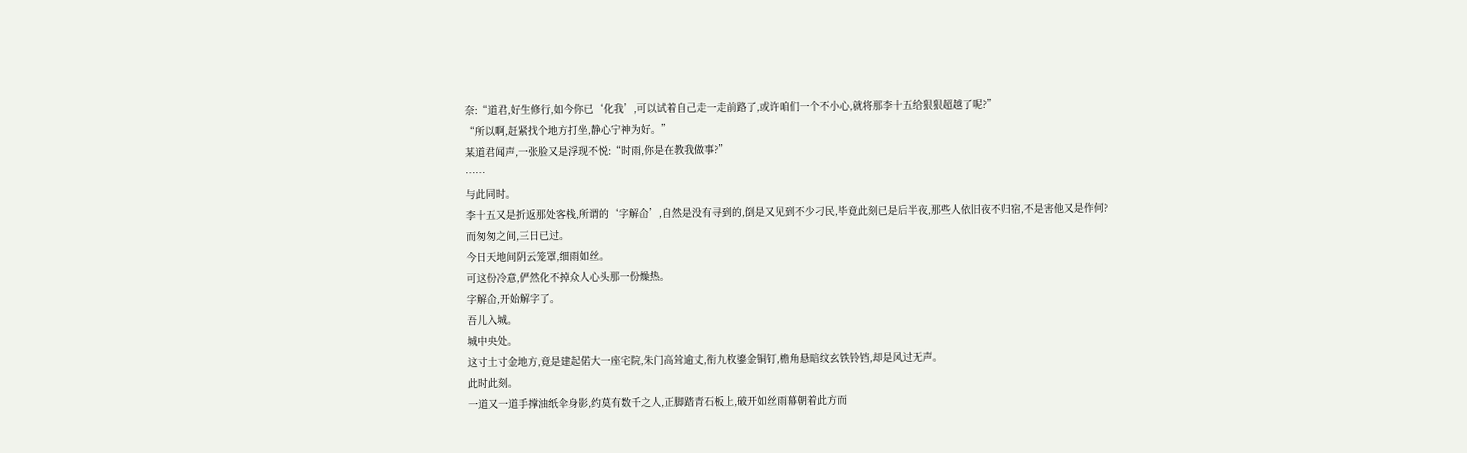奈:“道君,好生修行,如今你已‘化我’,可以试着自己走一走前路了,或许咱们一个不小心,就将那李十五给狠狠超越了呢?”
“所以啊,赶紧找个地方打坐,静心宁神为好。”
某道君闻声,一张脸又是浮现不悦:“时雨,你是在教我做事?”
……
与此同时。
李十五又是折返那处客栈,所谓的‘字解仚’,自然是没有寻到的,倒是又见到不少刁民,毕竟此刻已是后半夜,那些人依旧夜不归宿,不是害他又是作何?
而匆匆之间,三日已过。
今日天地间阴云笼罩,细雨如丝。
可这份冷意,俨然化不掉众人心头那一份燥热。
字解仚,开始解字了。
吾儿入城。
城中央处。
这寸土寸金地方,竟是建起偌大一座宅院,朱门高耸逾丈,衔九枚鎏金铜钉,檐角悬暗纹玄铁铃铛,却是风过无声。
此时此刻。
一道又一道手撑油纸伞身影,约莫有数千之人,正脚踏青石板上,破开如丝雨幕朝着此方而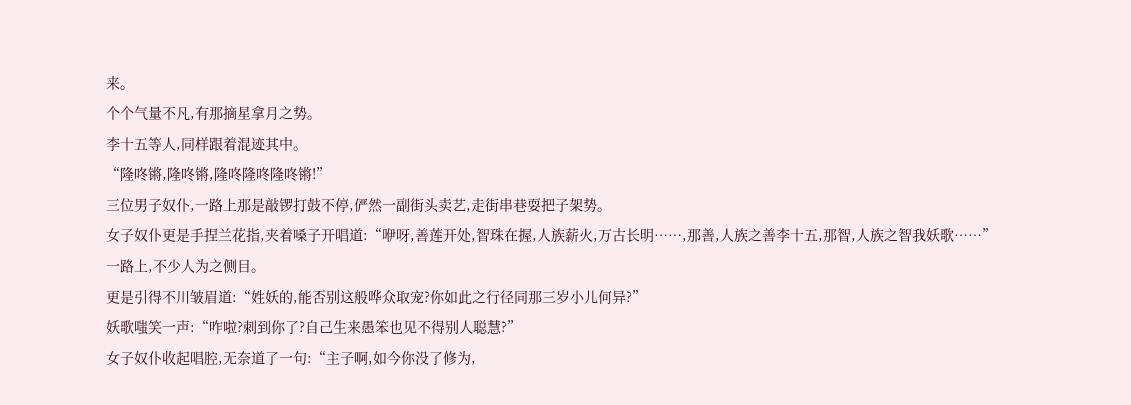来。
个个气量不凡,有那摘星拿月之势。
李十五等人,同样跟着混迹其中。
“隆咚锵,隆咚锵,隆咚隆咚隆咚锵!”
三位男子奴仆,一路上那是敲锣打鼓不停,俨然一副街头卖艺,走街串巷耍把子架势。
女子奴仆更是手捏兰花指,夹着嗓子开唱道:“咿呀,善莲开处,智珠在握,人族薪火,万古长明……,那善,人族之善李十五,那智,人族之智我妖歌……”
一路上,不少人为之侧目。
更是引得不川皱眉道:“姓妖的,能否别这般哗众取宠?你如此之行径同那三岁小儿何异?”
妖歌嗤笑一声:“咋啦?刺到你了?自己生来愚笨也见不得别人聪慧?”
女子奴仆收起唱腔,无奈道了一句:“主子啊,如今你没了修为,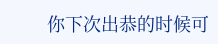你下次出恭的时候可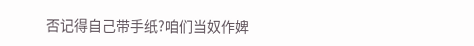否记得自己带手纸?咱们当奴作婢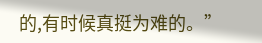的,有时候真挺为难的。”